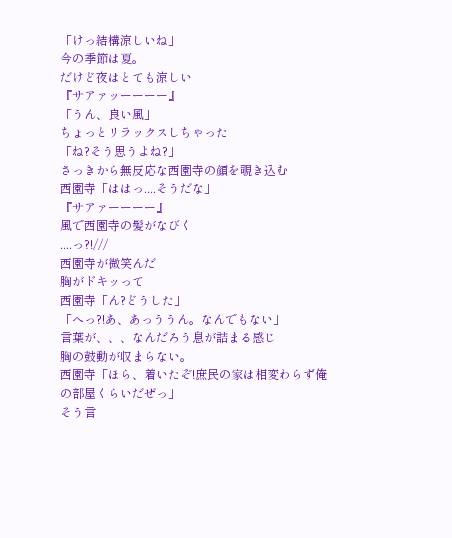「けっ結構涼しいね」
今の季節は夏。
だけど夜はとても涼しい
『サアァッーーーー』
「うん、良い風」
ちょっとリラックスしちゃった
「ね?そう思うよね?」
さっきから無反応な西園寺の顔を覗き込む
西園寺「ははっ....そうだな」
『サアァーーーー』
風で西園寺の髪がなびく
....っ?!///
西園寺が微笑んだ
胸がドキッって
西園寺「ん?どうした」
「へっ?!あ、あっううん。なんでもない」
言葉が、、、なんだろう息が詰まる感じ
胸の鼓動が収まらない。
西園寺「ほら、着いたぞ!庶民の家は相変わらず俺の部屋くらいだぜっ」
そう言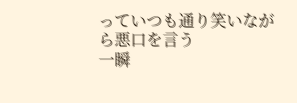っていつも通り笑いながら悪口を言う
一瞬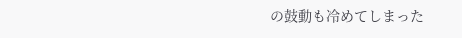の鼓動も冷めてしまった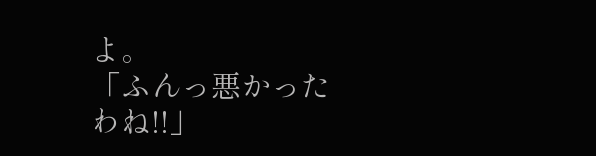よ。
「ふんっ悪かったわね!!」